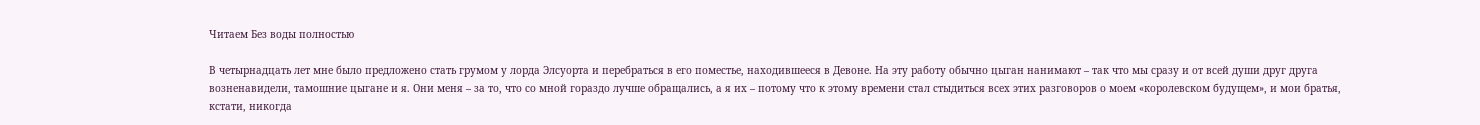Читаем Без воды полностью

В четырнадцать лет мне было предложено стать грумом у лорда Элсуорта и перебраться в его поместье, находившееся в Девоне. На эту работу обычно цыган нанимают – так что мы сразу и от всей души друг друга возненавидели, тамошние цыгане и я. Они меня – за то, что со мной гораздо лучше обращались, а я их – потому что к этому времени стал стыдиться всех этих разговоров о моем «королевском будущем», и мои братья, кстати, никогда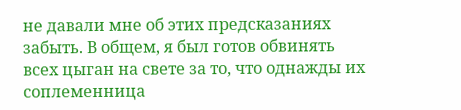не давали мне об этих предсказаниях забыть. В общем, я был готов обвинять всех цыган на свете за то, что однажды их соплеменница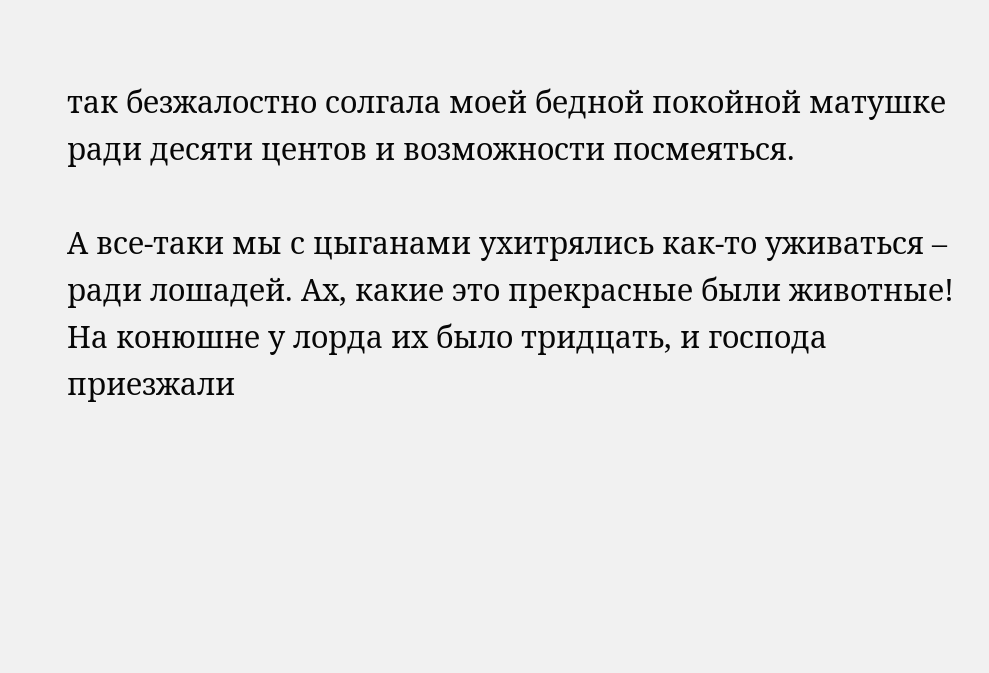так безжалостно солгала моей бедной покойной матушке ради десяти центов и возможности посмеяться.

А все-таки мы с цыганами ухитрялись как-то уживаться – ради лошадей. Ах, какие это прекрасные были животные! На конюшне у лорда их было тридцать, и господа приезжали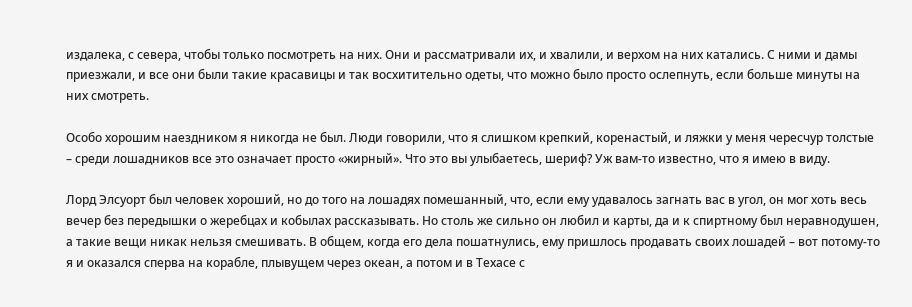издалека, с севера, чтобы только посмотреть на них. Они и рассматривали их, и хвалили, и верхом на них катались. С ними и дамы приезжали, и все они были такие красавицы и так восхитительно одеты, что можно было просто ослепнуть, если больше минуты на них смотреть.

Особо хорошим наездником я никогда не был. Люди говорили, что я слишком крепкий, коренастый, и ляжки у меня чересчур толстые – среди лошадников все это означает просто «жирный». Что это вы улыбаетесь, шериф? Уж вам-то известно, что я имею в виду.

Лорд Элсуорт был человек хороший, но до того на лошадях помешанный, что, если ему удавалось загнать вас в угол, он мог хоть весь вечер без передышки о жеребцах и кобылах рассказывать. Но столь же сильно он любил и карты, да и к спиртному был неравнодушен, а такие вещи никак нельзя смешивать. В общем, когда его дела пошатнулись, ему пришлось продавать своих лошадей – вот потому-то я и оказался сперва на корабле, плывущем через океан, а потом и в Техасе с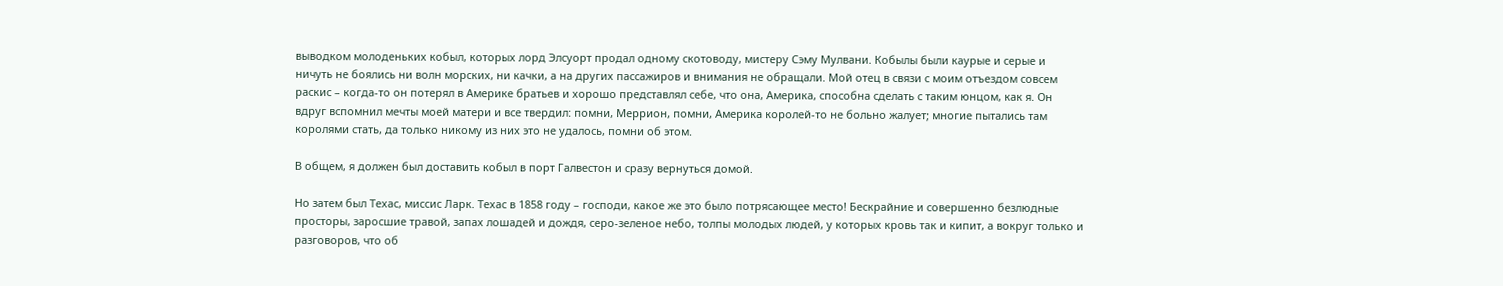выводком молоденьких кобыл, которых лорд Элсуорт продал одному скотоводу, мистеру Сэму Мулвани. Кобылы были каурые и серые и ничуть не боялись ни волн морских, ни качки, а на других пассажиров и внимания не обращали. Мой отец в связи с моим отъездом совсем раскис – когда-то он потерял в Америке братьев и хорошо представлял себе, что она, Америка, способна сделать с таким юнцом, как я. Он вдруг вспомнил мечты моей матери и все твердил: помни, Меррион, помни, Америка королей-то не больно жалует; многие пытались там королями стать, да только никому из них это не удалось, помни об этом.

В общем, я должен был доставить кобыл в порт Галвестон и сразу вернуться домой.

Но затем был Техас, миссис Ларк. Техас в 1858 году – господи, какое же это было потрясающее место! Бескрайние и совершенно безлюдные просторы, заросшие травой, запах лошадей и дождя, серо-зеленое небо, толпы молодых людей, у которых кровь так и кипит, а вокруг только и разговоров, что об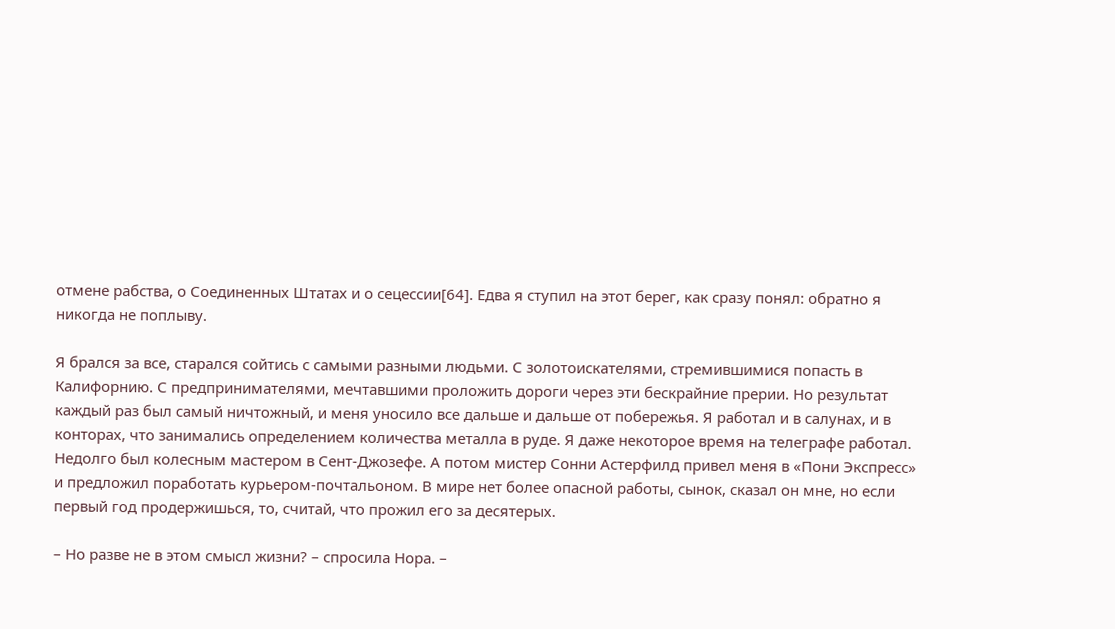отмене рабства, о Соединенных Штатах и о сецессии[64]. Едва я ступил на этот берег, как сразу понял: обратно я никогда не поплыву.

Я брался за все, старался сойтись с самыми разными людьми. С золотоискателями, стремившимися попасть в Калифорнию. С предпринимателями, мечтавшими проложить дороги через эти бескрайние прерии. Но результат каждый раз был самый ничтожный, и меня уносило все дальше и дальше от побережья. Я работал и в салунах, и в конторах, что занимались определением количества металла в руде. Я даже некоторое время на телеграфе работал. Недолго был колесным мастером в Сент-Джозефе. А потом мистер Сонни Астерфилд привел меня в «Пони Экспресс» и предложил поработать курьером-почтальоном. В мире нет более опасной работы, сынок, сказал он мне, но если первый год продержишься, то, считай, что прожил его за десятерых.

– Но разве не в этом смысл жизни? – спросила Нора. –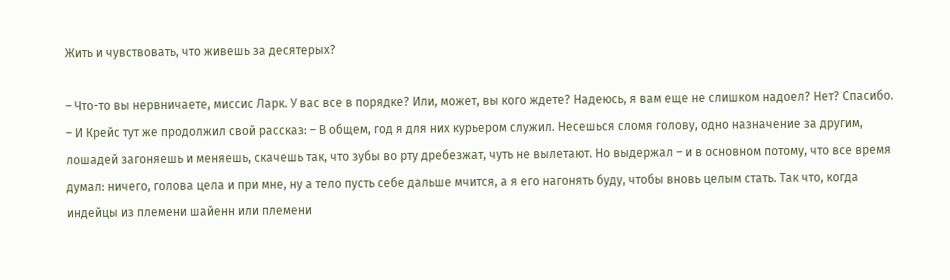Жить и чувствовать, что живешь за десятерых?

– Что-то вы нервничаете, миссис Ларк. У вас все в порядке? Или, может, вы кого ждете? Надеюсь, я вам еще не слишком надоел? Нет? Спасибо. – И Крейс тут же продолжил свой рассказ: – В общем, год я для них курьером служил. Несешься сломя голову, одно назначение за другим, лошадей загоняешь и меняешь, скачешь так, что зубы во рту дребезжат, чуть не вылетают. Но выдержал – и в основном потому, что все время думал: ничего, голова цела и при мне, ну а тело пусть себе дальше мчится, а я его нагонять буду, чтобы вновь целым стать. Так что, когда индейцы из племени шайенн или племени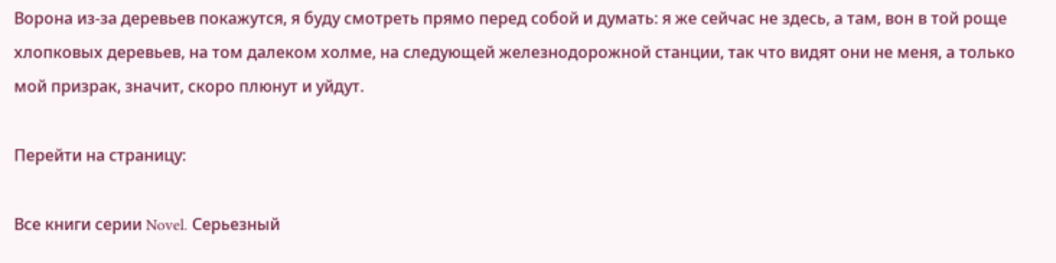Ворона из-за деревьев покажутся, я буду смотреть прямо перед собой и думать: я же сейчас не здесь, а там, вон в той роще хлопковых деревьев, на том далеком холме, на следующей железнодорожной станции, так что видят они не меня, а только мой призрак, значит, скоро плюнут и уйдут.

Перейти на страницу:

Все книги серии Novel. Серьезный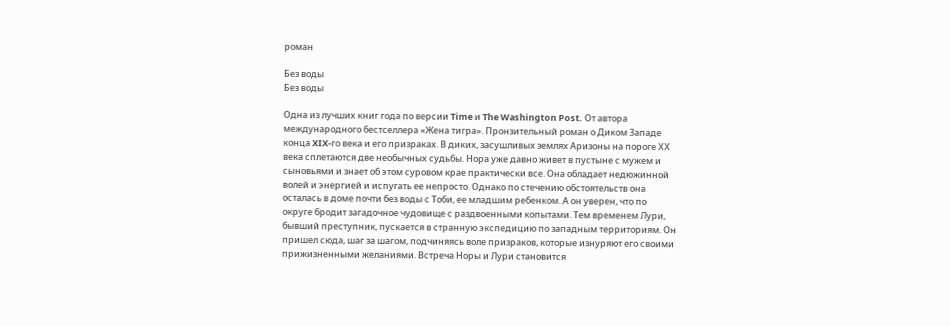роман

Без воды
Без воды

Одна из лучших книг года по версии Time и The Washington Post. От автора международного бестселлера «Жена тигра». Пронзительный роман о Диком Западе конца XIX-го века и его призраках. В диких, засушливых землях Аризоны на пороге ХХ века сплетаются две необычных судьбы. Нора уже давно живет в пустыне с мужем и сыновьями и знает об этом суровом крае практически все. Она обладает недюжинной волей и энергией и испугать ее непросто. Однако по стечению обстоятельств она осталась в доме почти без воды с Тоби, ее младшим ребенком. А он уверен, что по округе бродит загадочное чудовище с раздвоенными копытами. Тем временем Лури, бывший преступник, пускается в странную экспедицию по западным территориям. Он пришел сюда, шаг за шагом, подчиняясь воле призраков, которые изнуряют его своими прижизненными желаниями. Встреча Норы и Лури становится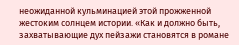неожиданной кульминацией этой прожженной жестоким солнцем истории. «Как и должно быть, захватывающие дух пейзажи становятся в романе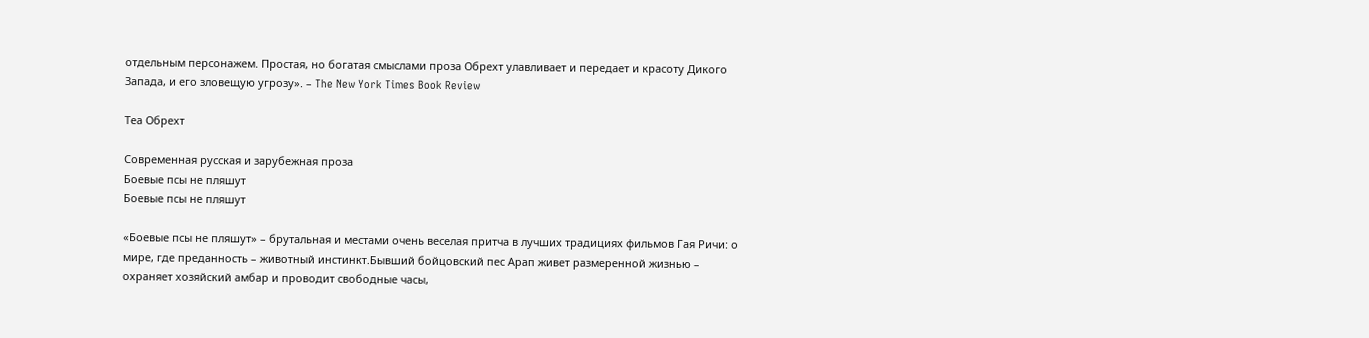отдельным персонажем. Простая, но богатая смыслами проза Обрехт улавливает и передает и красоту Дикого Запада, и его зловещую угрозу». – The New York Times Book Review

Теа Обрехт

Современная русская и зарубежная проза
Боевые псы не пляшут
Боевые псы не пляшут

«Боевые псы не пляшут» – брутальная и местами очень веселая притча в лучших традициях фильмов Гая Ричи: о мире, где преданность – животный инстинкт.Бывший бойцовский пес Арап живет размеренной жизнью – охраняет хозяйский амбар и проводит свободные часы,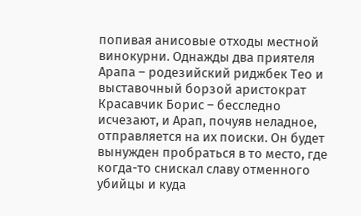попивая анисовые отходы местной винокурни. Однажды два приятеля Арапа – родезийский риджбек Тео и выставочный борзой аристократ Красавчик Борис – бесследно исчезают, и Арап, почуяв неладное, отправляется на их поиски. Он будет вынужден пробраться в то место, где когда-то снискал славу отменного убийцы и куда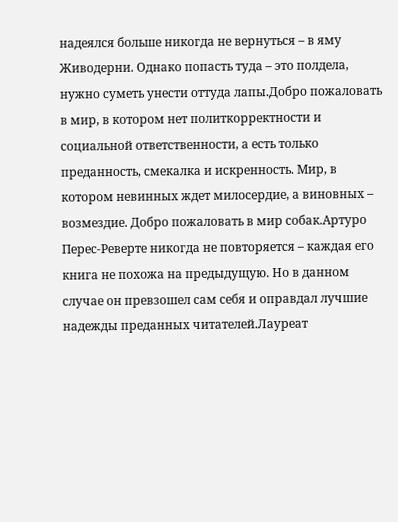надеялся больше никогда не вернуться – в яму Живодерни. Однако попасть туда – это полдела, нужно суметь унести оттуда лапы.Добро пожаловать в мир, в котором нет политкорректности и социальной ответственности, а есть только преданность, смекалка и искренность. Мир, в котором невинных ждет милосердие, а виновных – возмездие. Добро пожаловать в мир собак.Артуро Перес-Реверте никогда не повторяется – каждая его книга не похожа на предыдущую. Но в данном случае он превзошел сам себя и оправдал лучшие надежды преданных читателей.Лауреат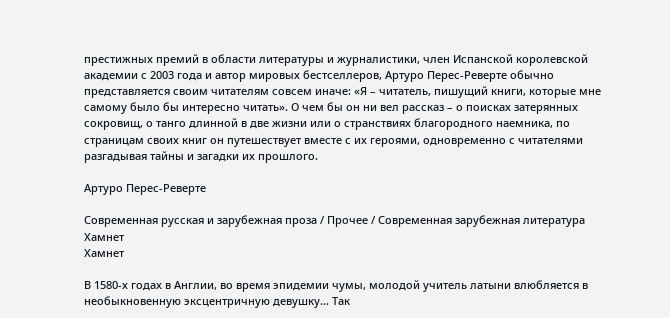престижных премий в области литературы и журналистики, член Испанской королевской академии с 2003 года и автор мировых бестселлеров, Артуро Перес-Реверте обычно представляется своим читателям совсем иначе: «Я – читатель, пишущий книги, которые мне самому было бы интересно читать». О чем бы он ни вел рассказ – о поисках затерянных сокровищ, о танго длинной в две жизни или о странствиях благородного наемника, по страницам своих книг он путешествует вместе с их героями, одновременно с читателями разгадывая тайны и загадки их прошлого.

Артуро Перес-Реверте

Современная русская и зарубежная проза / Прочее / Современная зарубежная литература
Хамнет
Хамнет

В 1580-х годах в Англии, во время эпидемии чумы, молодой учитель латыни влюбляется в необыкновенную эксцентричную девушку… Так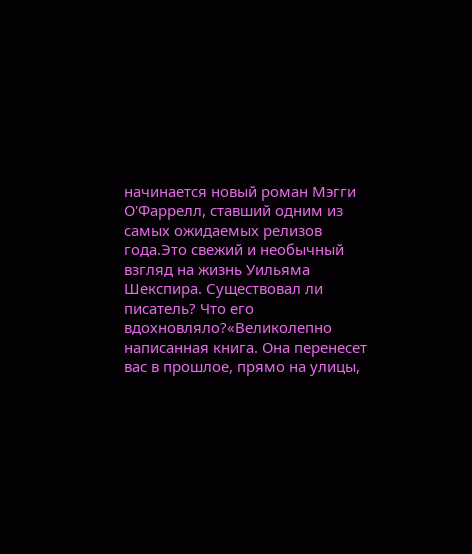начинается новый роман Мэгги О'Фаррелл, ставший одним из самых ожидаемых релизов года.Это свежий и необычный взгляд на жизнь Уильяма Шекспира. Существовал ли писатель? Что его вдохновляло?«Великолепно написанная книга. Она перенесет вас в прошлое, прямо на улицы,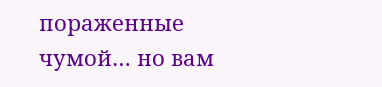пораженные чумой… но вам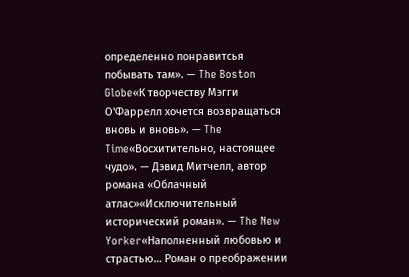определенно понравитсья побывать там». — The Boston Globe«К творчеству Мэгги О'Фаррелл хочется возвращаться вновь и вновь». — The Time«Восхитительно, настоящее чудо». — Дэвид Митчелл, автор романа «Облачный атлас»«Исключительный исторический роман». — The New Yorker«Наполненный любовью и страстью… Роман о преображении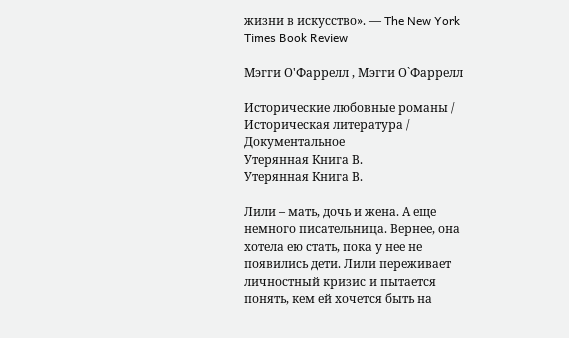жизни в искусство». — The New York Times Book Review

Мэгги О'Фаррелл , Мэгги О`Фаррелл

Исторические любовные романы / Историческая литература / Документальное
Утерянная Книга В.
Утерянная Книга В.

Лили – мать, дочь и жена. А еще немного писательница. Вернее, она хотела ею стать, пока у нее не появились дети. Лили переживает личностный кризис и пытается понять, кем ей хочется быть на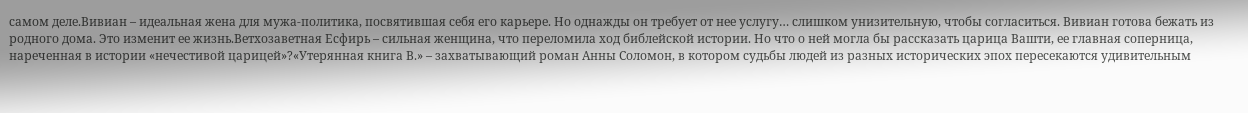самом деле.Вивиан – идеальная жена для мужа-политика, посвятившая себя его карьере. Но однажды он требует от нее услугу… слишком унизительную, чтобы согласиться. Вивиан готова бежать из родного дома. Это изменит ее жизнь.Ветхозаветная Есфирь – сильная женщина, что переломила ход библейской истории. Но что о ней могла бы рассказать царица Вашти, ее главная соперница, нареченная в истории «нечестивой царицей»?«Утерянная книга В.» – захватывающий роман Анны Соломон, в котором судьбы людей из разных исторических эпох пересекаются удивительным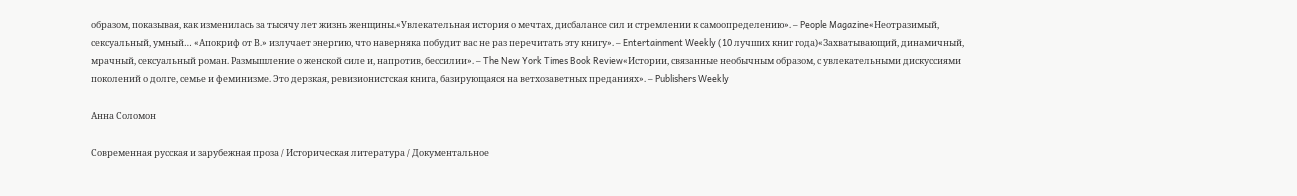образом, показывая, как изменилась за тысячу лет жизнь женщины.«Увлекательная история о мечтах, дисбалансе сил и стремлении к самоопределению». – People Magazine«Неотразимый, сексуальный, умный… «Апокриф от В.» излучает энергию, что наверняка побудит вас не раз перечитать эту книгу». – Entertainment Weekly (10 лучших книг года)«Захватывающий, динамичный, мрачный, сексуальный роман. Размышление о женской силе и, напротив, бессилии». – The New York Times Book Review«Истории, связанные необычным образом, с увлекательными дискуссиями поколений о долге, семье и феминизме. Это дерзкая, ревизионистская книга, базирующаяся на ветхозаветных преданиях». – Publishers Weekly

Анна Соломон

Современная русская и зарубежная проза / Историческая литература / Документальное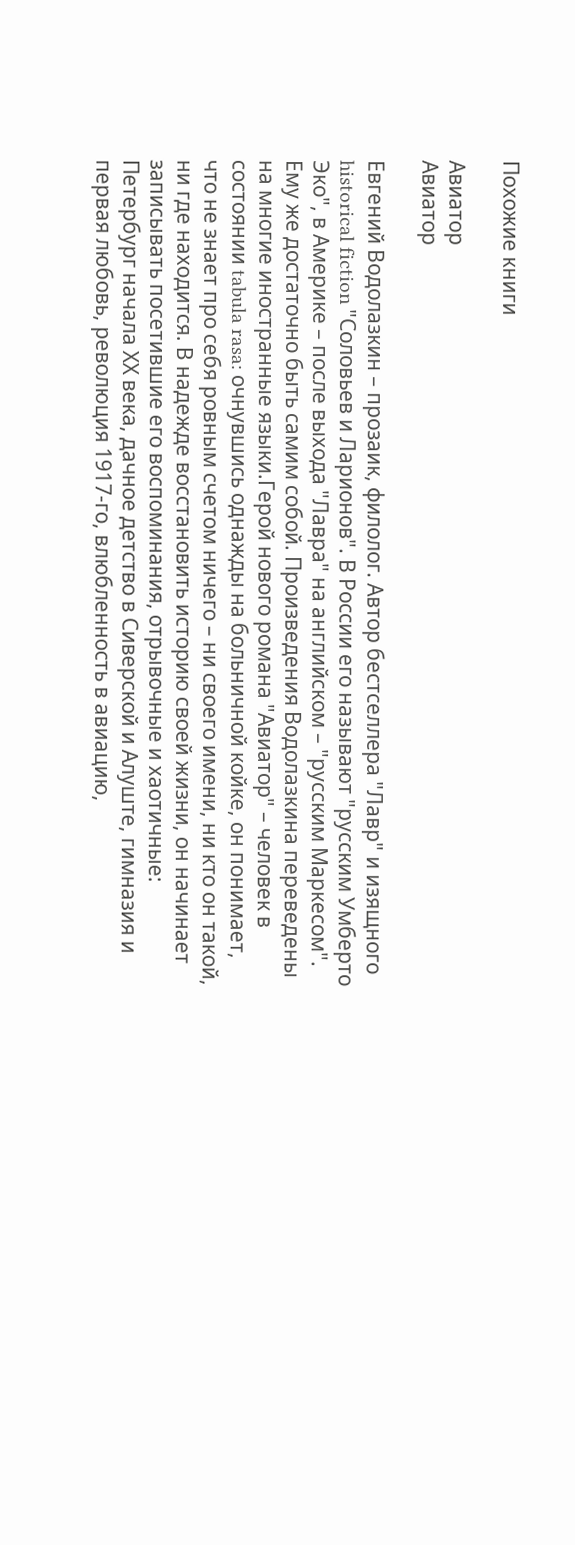Похожие книги

Авиатор
Авиатор

Евгений Водолазкин – прозаик, филолог. Автор бестселлера "Лавр" и изящного historical fiction "Соловьев и Ларионов". В России его называют "русским Умберто Эко", в Америке – после выхода "Лавра" на английском – "русским Маркесом". Ему же достаточно быть самим собой. Произведения Водолазкина переведены на многие иностранные языки.Герой нового романа "Авиатор" – человек в состоянии tabula rasa: очнувшись однажды на больничной койке, он понимает, что не знает про себя ровным счетом ничего – ни своего имени, ни кто он такой, ни где находится. В надежде восстановить историю своей жизни, он начинает записывать посетившие его воспоминания, отрывочные и хаотичные: Петербург начала ХХ века, дачное детство в Сиверской и Алуште, гимназия и первая любовь, революция 1917-го, влюбленность в авиацию,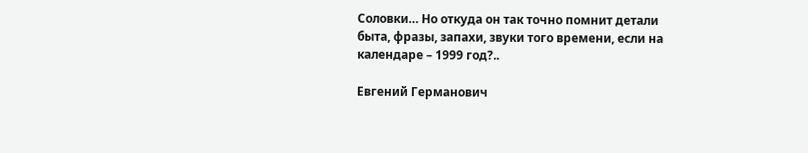Соловки… Но откуда он так точно помнит детали быта, фразы, запахи, звуки того времени, если на календаре – 1999 год?..

Евгений Германович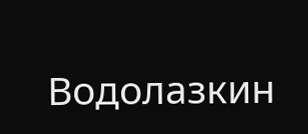Водолазкин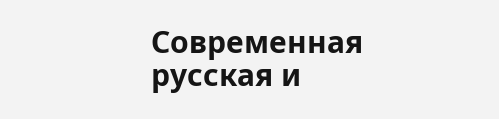Современная русская и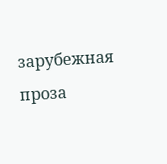зарубежная проза